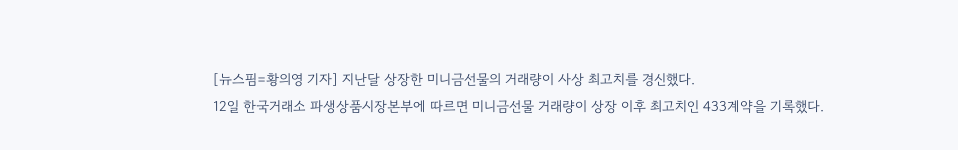[뉴스핌=황의영 기자] 지난달 상장한 미니금선물의 거래량이 사상 최고치를 경신했다.
12일 한국거래소 파생상품시장본부에 따르면 미니금선물 거래량이 상장 이후 최고치인 433계약을 기록했다.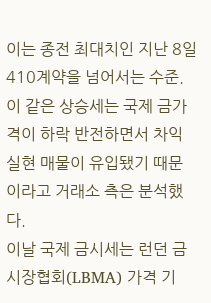이는 종전 최대치인 지난 8일 410계약을 넘어서는 수준.
이 같은 상승세는 국제 금가격이 하락 반전하면서 차익실현 매물이 유입됐기 때문이라고 거래소 측은 분석했다.
이날 국제 금시세는 런던 금시장협회(LBMA) 가격 기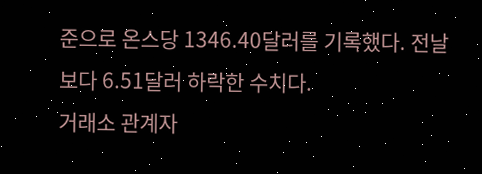준으로 온스당 1346.40달러를 기록했다. 전날보다 6.51달러 하락한 수치다.
거래소 관계자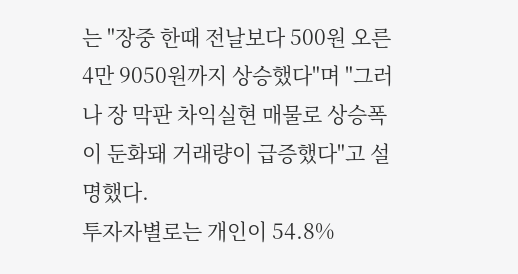는 "장중 한때 전날보다 500원 오른 4만 9050원까지 상승했다"며 "그러나 장 막판 차익실현 매물로 상승폭이 둔화돼 거래량이 급증했다"고 설명했다.
투자자별로는 개인이 54.8%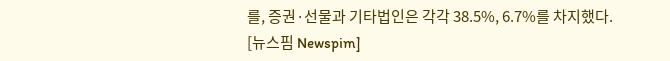를, 증권·선물과 기타법인은 각각 38.5%, 6.7%를 차지했다.
[뉴스핌 Newspim]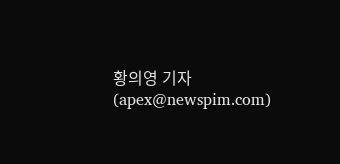황의영 기자 (apex@newspim.com)